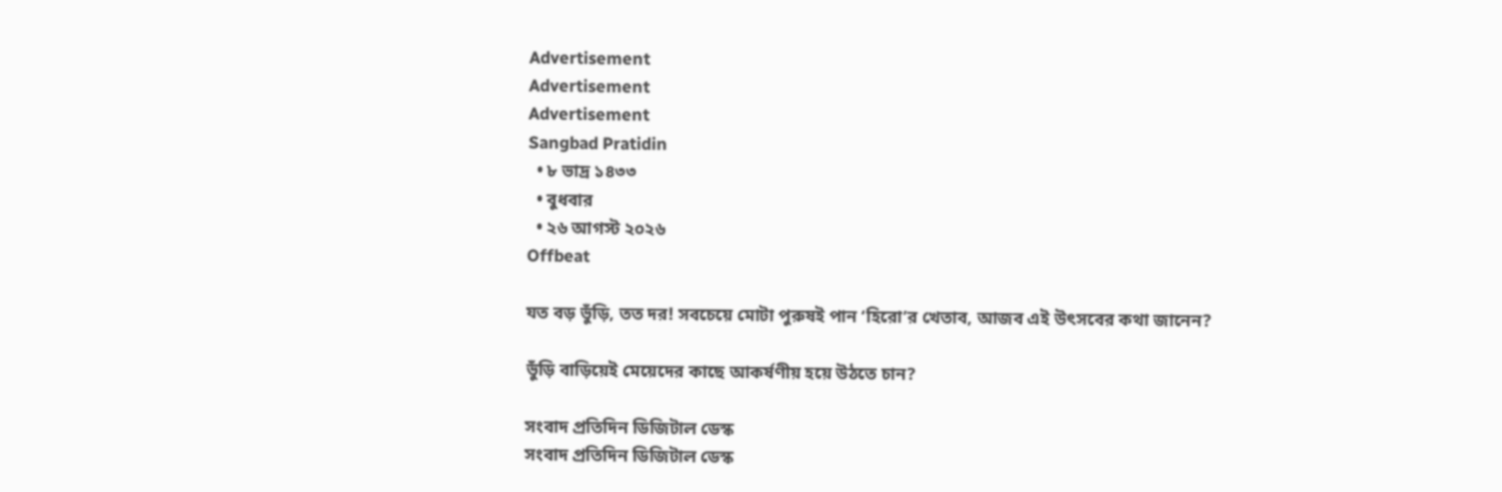Advertisement
Advertisement
Advertisement
Sangbad Pratidin
  • ৮ ভাদ্র ১৪৩৩
  • বুধবার
  • ২৬ আগস্ট ২০২৬
Offbeat

যত বড় ভুঁড়ি, তত দর! সবচেয়ে মোটা পুরুষই পান ‘হিরো’র খেতাব, আজব এই উৎসবের কথা জানেন?

ভুঁড়ি বাড়িয়েই মেয়েদের কাছে আকর্ষণীয় হয়ে উঠতে চান?

সংবাদ প্রতিদিন ডিজিটাল ডেস্ক
সংবাদ প্রতিদিন ডিজিটাল ডেস্ক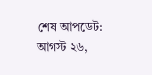শেষ আপডেট: আগস্ট ২৬,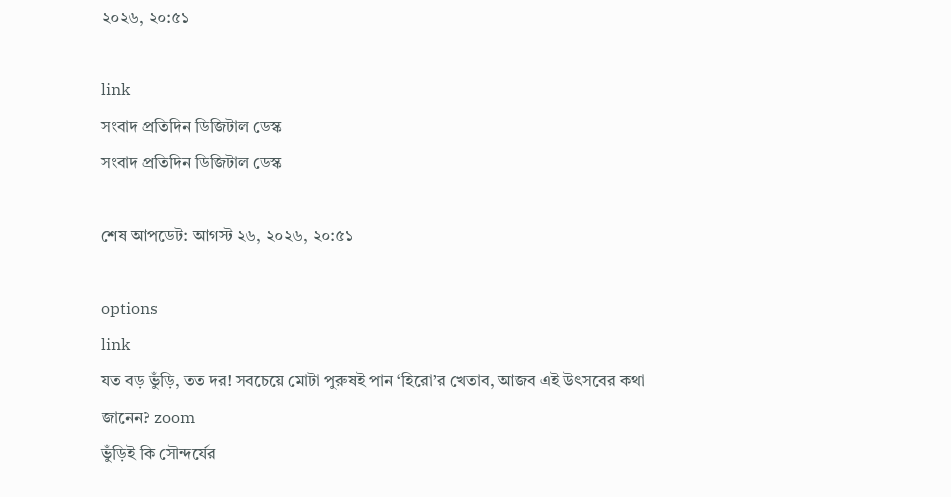২০২৬, ২০:৫১

link
সংবাদ প্রতিদিন ডিজিটাল ডেস্ক
সংবাদ প্রতিদিন ডিজিটাল ডেস্ক

শেষ আপডেট: আগস্ট ২৬, ২০২৬, ২০:৫১

options
link
যত বড় ভুঁড়ি, তত দর! সবচেয়ে মোটা পুরুষই পান ‘হিরো’র খেতাব, আজব এই উৎসবের কথা জানেন? zoom
ভুঁড়িই কি সৌন্দর্যের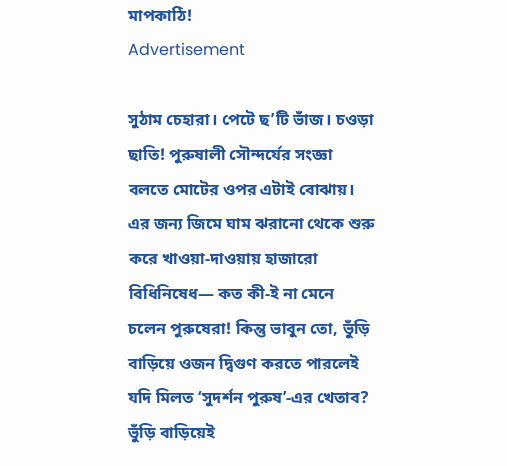মাপকাঠি!
Advertisement

সুঠাম চেহারা। পেটে ছ’টি ভাঁজ। চওড়া ছাতি! পুরুষালী সৌন্দর্যের সংজ্ঞা বলতে মোটের ওপর এটাই বোঝায়। এর জন্য জিমে ঘাম ঝরানো থেকে শুরু করে খাওয়া-দাওয়ায় হাজারো বিধিনিষেধ— কত কী-ই না মেনে চলেন পুরুষেরা! কিন্তু ভাবুন তো, ভুঁড়ি বাড়িয়ে ওজন দ্বিগুণ করতে পারলেই যদি মিলত ‘সুদর্শন পুরুষ’-এর খেতাব? ভুঁড়ি বাড়িয়েই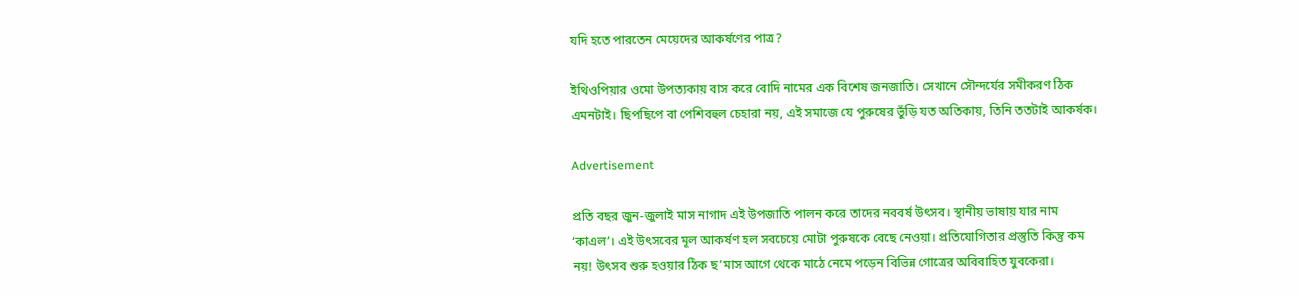যদি হতে পারতেন মেয়েদের আকর্ষণের পাত্র?

ইথিওপিয়ার ওমো উপত্যকায় বাস করে বোদি নামের এক বিশেষ জনজাতি। সেখানে সৌন্দর্যের সমীকরণ ঠিক এমনটাই। ছিপছিপে বা পেশিবহুল চেহারা নয়, এই সমাজে যে পুরুষের ভুঁড়ি যত অতিকায়, তিনি ততটাই আকর্ষক।

Advertisement

প্রতি বছর জুন-জুলাই মাস নাগাদ এই উপজাতি পালন করে তাদের নববর্ষ উৎসব। স্থানীয় ভাষায় যার নাম ‘কাএল’। এই উৎসবের মূল আকর্ষণ হল সবচেয়ে মোটা পুরুষকে বেছে নেওয়া। প্রতিযোগিতার প্রস্তুতি কিন্তু কম নয়! উৎসব শুরু হওয়ার ঠিক ছ’মাস আগে থেকে মাঠে নেমে পড়েন বিভিন্ন গোত্রের অবিবাহিত যুবকেরা।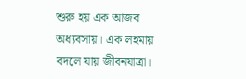শুরু হয় এক আজব অধ্যবসায়। এক লহমায় বদলে যায় জীবনযাত্রা।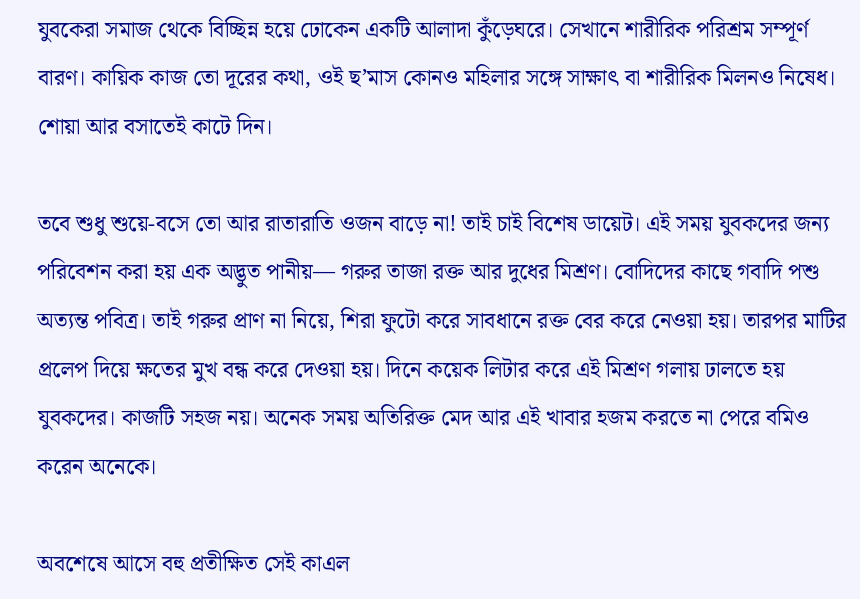যুবকেরা সমাজ থেকে বিচ্ছিন্ন হয়ে ঢোকেন একটি আলাদা কুঁড়েঘরে। সেখানে শারীরিক পরিশ্রম সম্পূর্ণ বারণ। কায়িক কাজ তো দূরের কথা, ওই ছ’মাস কোনও মহিলার সঙ্গে সাক্ষাৎ বা শারীরিক মিলনও নিষেধ। শোয়া আর বসাতেই কাটে দিন।

তবে শুধু শুয়ে-বসে তো আর রাতারাতি ওজন বাড়ে না! তাই চাই বিশেষ ডায়েট। এই সময় যুবকদের জন্য পরিবেশন করা হয় এক অদ্ভুত পানীয়— গরুর তাজা রক্ত আর দুধের মিশ্রণ। বোদিদের কাছে গবাদি পশু অত্যন্ত পবিত্র। তাই গরুর প্রাণ না নিয়ে, শিরা ফুটো করে সাবধানে রক্ত বের করে নেওয়া হয়। তারপর মাটির প্রলেপ দিয়ে ক্ষতের মুখ বন্ধ করে দেওয়া হয়। দিনে কয়েক লিটার করে এই মিশ্রণ গলায় ঢালতে হয় যুবকদের। কাজটি সহজ নয়। অনেক সময় অতিরিক্ত মেদ আর এই খাবার হজম করতে না পেরে বমিও করেন অনেকে।

অবশেষে আসে বহু প্রতীক্ষিত সেই কাএল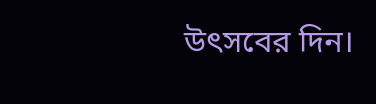উৎসবের দিন।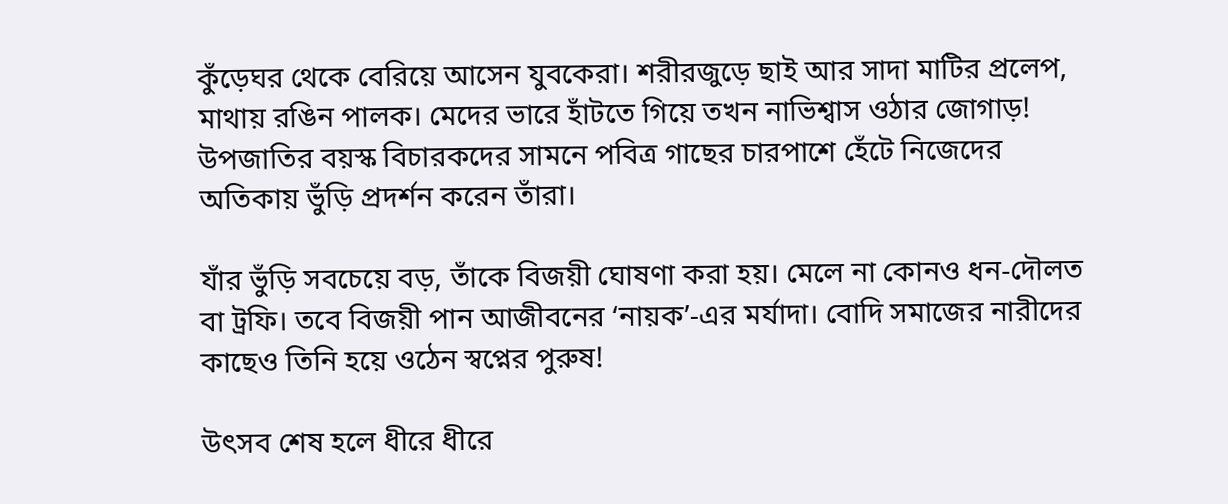কুঁড়েঘর থেকে বেরিয়ে আসেন যুবকেরা। শরীরজুড়ে ছাই আর সাদা মাটির প্রলেপ, মাথায় রঙিন পালক। মেদের ভারে হাঁটতে গিয়ে তখন নাভিশ্বাস ওঠার জোগাড়! উপজাতির বয়স্ক বিচারকদের সামনে পবিত্র গাছের চারপাশে হেঁটে নিজেদের অতিকায় ভুঁড়ি প্রদর্শন করেন তাঁরা।

যাঁর ভুঁড়ি সবচেয়ে বড়, তাঁকে বিজয়ী ঘোষণা করা হয়। মেলে না কোনও ধন-দৌলত বা ট্রফি। তবে বিজয়ী পান আজীবনের ‘নায়ক’-এর মর্যাদা। বোদি সমাজের নারীদের কাছেও তিনি হয়ে ওঠেন স্বপ্নের পুরুষ!

উৎসব শেষ হলে ধীরে ধীরে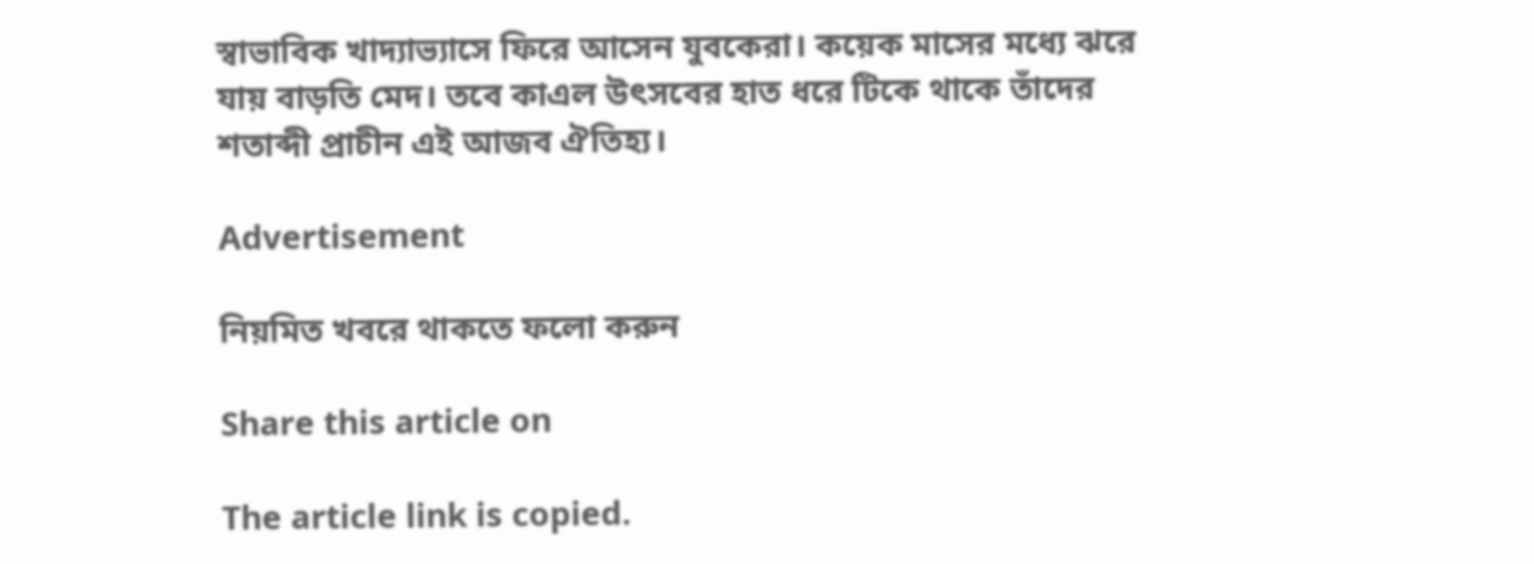স্বাভাবিক খাদ্যাভ্যাসে ফিরে আসেন যুবকেরা। কয়েক মাসের মধ্যে ঝরে যায় বাড়তি মেদ। তবে কাএল উৎসবের হাত ধরে টিকে থাকে তাঁদের শতাব্দী প্রাচীন এই আজব ঐতিহ্য।

Advertisement

নিয়মিত খবরে থাকতে ফলো করুন

Share this article on

The article link is copied.